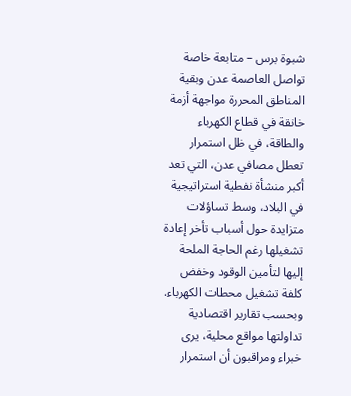شبوة برس – متابعة خاصة
تواصل العاصمة عدن وبقية المناطق المحررة مواجهة أزمة خانقة في قطاع الكهرباء والطاقة، في ظل استمرار تعطل مصافي عدن، التي تعد أكبر منشأة نفطية استراتيجية في البلاد، وسط تساؤلات متزايدة حول أسباب تأخر إعادة تشغيلها رغم الحاجة الملحة إليها لتأمين الوقود وخفض كلفة تشغيل محطات الكهرباء.
وبحسب تقارير اقتصادية تداولتها مواقع محلية، يرى خبراء ومراقبون أن استمرار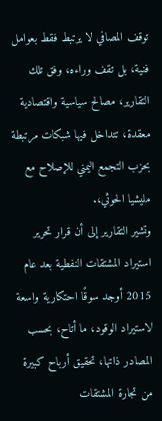توقف المصافي لا يرتبط فقط بعوامل فنية، بل تقف وراءه، وفق تلك التقارير، مصالح سياسية واقتصادية معقدة، تتداخل فيها شبكات مرتبطة بحزب التجمع اليمني للإصلاح مع مليشيا الحوثي،.
وتشير التقارير إلى أن قرار تحرير استيراد المشتقات النفطية بعد عام 2015 أوجد سوقًا احتكارية واسعة لاستيراد الوقود، ما أتاح، بحسب المصادر ذاتها، تحقيق أرباح كبيرة من تجارة المشتقات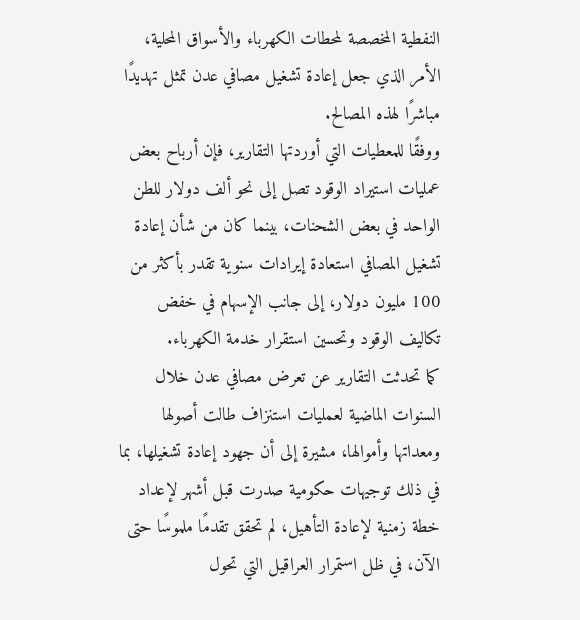النفطية المخصصة لمحطات الكهرباء والأسواق المحلية، الأمر الذي جعل إعادة تشغيل مصافي عدن تمثل تهديدًا مباشرًا لهذه المصالح.
ووفقًا للمعطيات التي أوردتها التقارير، فإن أرباح بعض عمليات استيراد الوقود تصل إلى نحو ألف دولار للطن الواحد في بعض الشحنات، بينما كان من شأن إعادة تشغيل المصافي استعادة إيرادات سنوية تقدر بأكثر من 100 مليون دولار، إلى جانب الإسهام في خفض تكاليف الوقود وتحسين استقرار خدمة الكهرباء.
كما تحدثت التقارير عن تعرض مصافي عدن خلال السنوات الماضية لعمليات استنزاف طالت أصولها ومعداتها وأموالها، مشيرة إلى أن جهود إعادة تشغيلها، بما في ذلك توجيهات حكومية صدرت قبل أشهر لإعداد خطة زمنية لإعادة التأهيل، لم تحقق تقدمًا ملموسًا حتى الآن، في ظل استمرار العراقيل التي تحول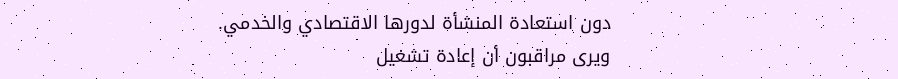دون استعادة المنشأة لدورها الاقتصادي والخدمي.
ويرى مراقبون أن إعادة تشغيل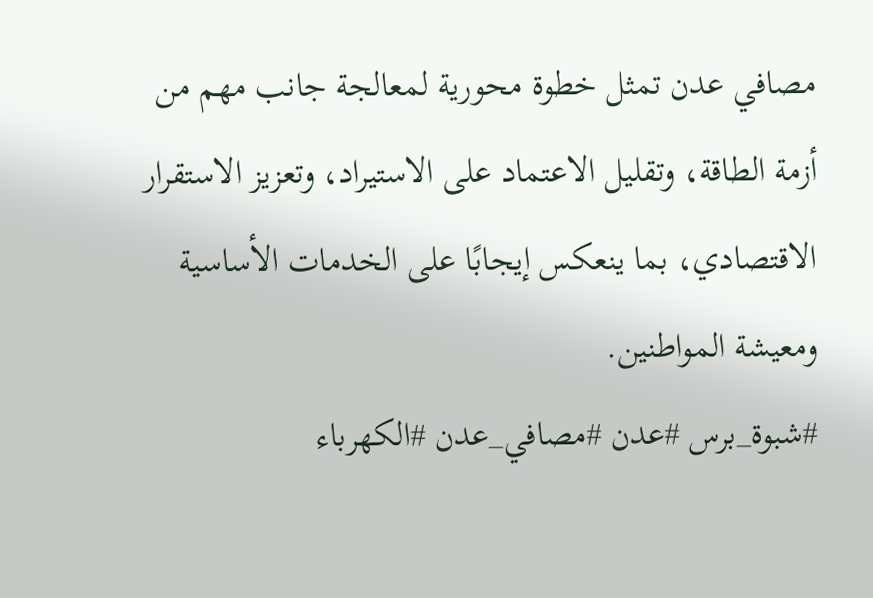مصافي عدن تمثل خطوة محورية لمعالجة جانب مهم من أزمة الطاقة، وتقليل الاعتماد على الاستيراد، وتعزيز الاستقرار الاقتصادي، بما ينعكس إيجابًا على الخدمات الأساسية ومعيشة المواطنين.
#شبوة_برس #عدن #مصافي_عدن #الكهرباء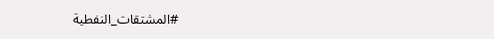#المشتقات_النفطية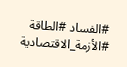#الفساد #الطاقة #الأزمة_الاقتصادية